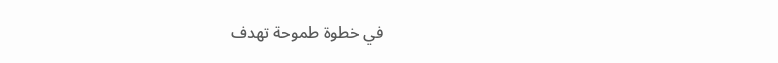في خطوة طموحة تهدف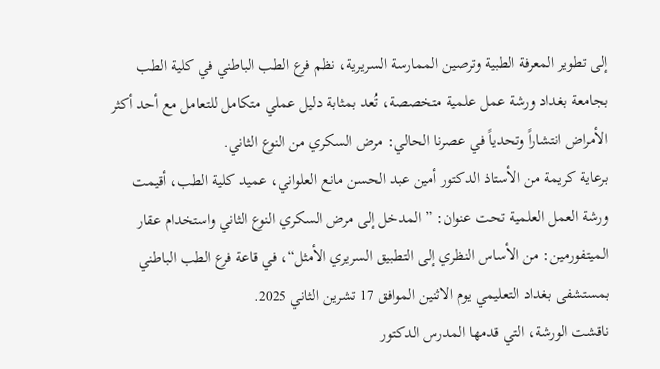إلى تطوير المعرفة الطبية وترصين الممارسة السريرية، نظم فرع الطب الباطني في كلية الطب بجامعة بغداد ورشة عمل علمية متخصصة، تُعد بمثابة دليل عملي متكامل للتعامل مع أحد أكثر الأمراض انتشاراً وتحدياً في عصرنا الحالي: مرض السكري من النوع الثاني.
برعاية كريمة من الأستاذ الدكتور أمين عبد الحسن مانع العلواني، عميد كلية الطب، أقيمت ورشة العمل العلمية تحت عنوان: ” المدخل إلى مرض السكري النوع الثاني واستخدام عقار الميتفورمين: من الأساس النظري إلى التطبيق السريري الأمثل“، في قاعة فرع الطب الباطني بمستشفى بغداد التعليمي يوم الاثنين الموافق 17 تشرين الثاني 2025.
ناقشت الورشة، التي قدمها المدرس الدكتور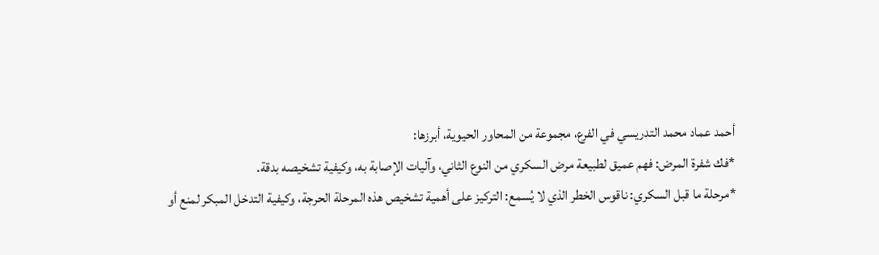أحمد عماد محمد التدريسي في الفرع، مجموعة من المحاور الحيوية، أبرزها:
*فك شفرة المرض: فهم عميق لطبيعة مرض السكري من النوع الثاني، وآليات الإصابة به، وكيفية تشخيصه بدقة.
*مرحلة ما قبل السكري: ناقوس الخطر الذي لا يُسمع: التركيز على أهمية تشخيص هذه المرحلة الحرجة، وكيفية التدخل المبكر لمنع أو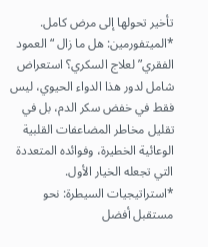تأخير تحولها إلى مرض كامل.
*الميتفورمين: هل ما زال “العمود الفقري” لعلاج السكري؟ استعراض شامل لدور هذا الدواء الحيوي، ليس فقط في خفض سكر الدم، بل في تقليل مخاطر المضاعفات القلبية الوعائية الخطيرة، وفوائده المتعددة التي تجعله الخيار الأول.
*استراتيجيات السيطرة: نحو مستقبل أفضل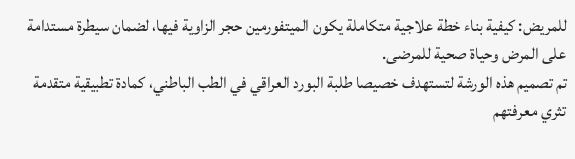للمريض: كيفية بناء خطة علاجية متكاملة يكون الميتفورمين حجر الزاوية فيها، لضمان سيطرة مستدامة على المرض وحياة صحية للمرضى.
تم تصميم هذه الورشة لتستهدف خصيصا طلبة البورد العراقي في الطب الباطني، كمادة تطبيقية متقدمة تثري معرفتهم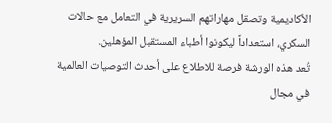الأكاديمية وتصقل مهاراتهم السريرية في التعامل مع حالات السكري، استعداداً ليكونوا أطباء المستقبل المؤهلين.
تُعد هذه الورشة فرصة للاطلاع على أحدث التوصيات العالمية في مجال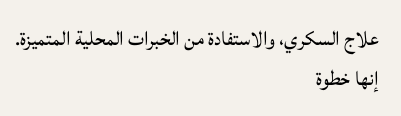علاج السكري، والاستفادة من الخبرات المحلية المتميزة. إنها خطوة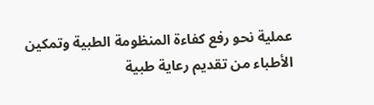عملية نحو رفع كفاءة المنظومة الطبية وتمكين الأطباء من تقديم رعاية طبية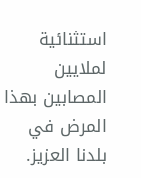استثنائية لملايين المصابين بهذا المرض في بلدنا العزيز.